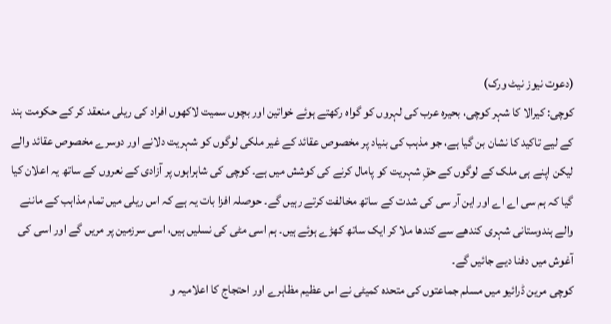(دعوت نیوز نیٹ ورک)
کوچی: کیرالا کا شہر کوچی، بحیرہ عرب کی لہروں کو گواہ رکھتے ہوئے خواتین اور بچوں سمیت لاکھوں افراد کی ریلی منعقد کر کے حکومت ہند کے لیے تاکید کا نشان بن گیا ہے، جو مذہب کی بنیاد پر مخصوص عقائد کے غیر ملکی لوگوں کو شہریت دلانے اور دوسرے مخصوص عقائد والے لیکن اپنے ہی ملک کے لوگوں کے حقِ شہریت کو پامال کرنے کی کوشش میں ہے۔ کوچی کی شاہراہوں پر آزادی کے نعروں کے ساتھ یہ اعلان کیا گیا کہ ہم سی اے اے اور این آر سی کی شدت کے ساتھ مخالفت کرتے رہیں گے۔ حوصلہ افزا بات یہ ہے کہ اس ریلی میں تمام مذاہب کے ماننے والے ہندوستانی شہری کندھے سے کندھا ملا کر ایک ساتھ کھڑے ہوئے ہیں۔ ہم اسی مٹی کی نسلیں ہیں، اسی سرزمین پر مریں گے اور اسی کی آغوش میں دفنا دیے جائیں گے۔
کوچی مرین ڈرائیو میں مسلم جماعتوں کی متحدہ کمیٹی نے اس عظیم مظاہرے اور احتجاج کا اعلامیہ و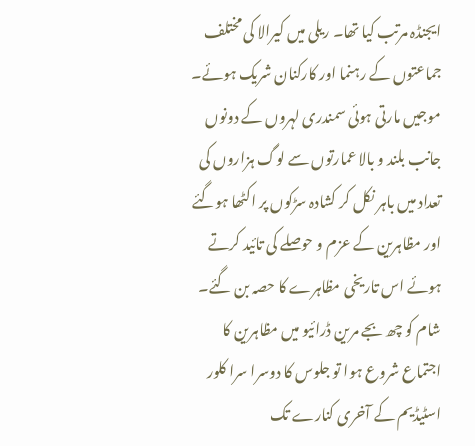ایجنڈہ مرتب کیا تھا۔ ریلی میں کیرالا کی مختلف جماعتوں کے رہنما اور کارکنان شریک ہوئے۔ موجیں مارتی ہوئی سمندری لہروں کے دونوں جانب بلند و بالا عمارتوں سے لوگ ہزاروں کی تعداد میں باہر نکل کر کشادہ سڑکوں پر اکٹھا ہوگئے اور مظاہرین کے عزم و حوصلے کی تائید کرتے ہوئے اس تاریخی مظاہرے کا حصہ بن گئے۔
شام کو چھ بجے مرین ڈرائیو میں مظاہرین کا اجتماع شروع ہوا تو جلوس کا دوسرا سرا کلور اسٹیڈیم کے آخری کنارے تک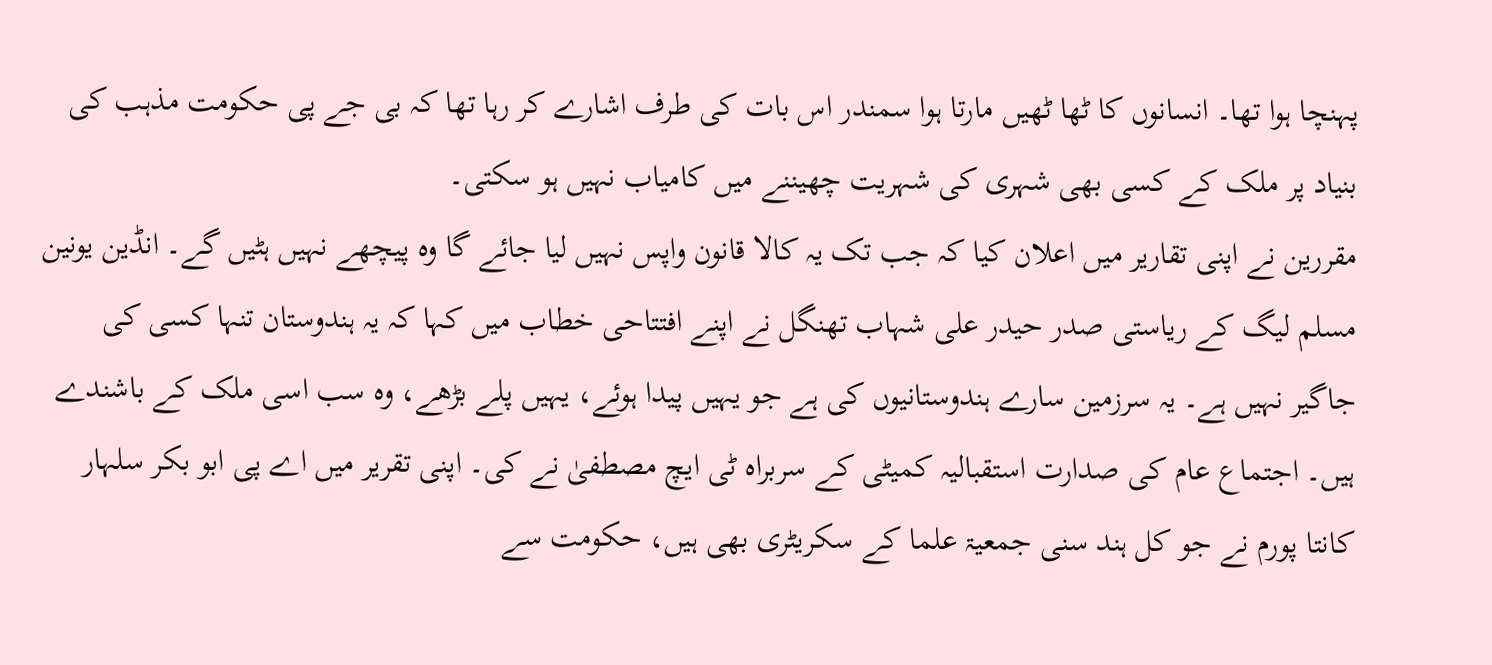پہنچا ہوا تھا۔ انسانوں کا ٹھا ٹھیں مارتا ہوا سمندر اس بات کی طرف اشارے کر رہا تھا کہ بی جے پی حکومت مذہب کی بنیاد پر ملک کے کسی بھی شہری کی شہریت چھیننے میں کامیاب نہیں ہو سکتی۔
مقررین نے اپنی تقاریر میں اعلان کیا کہ جب تک یہ کالا قانون واپس نہیں لیا جائے گا وہ پیچھے نہیں ہٹیں گے۔ انڈین یونین مسلم لیگ کے ریاستی صدر حیدر علی شہاب تھنگل نے اپنے افتتاحی خطاب میں کہا کہ یہ ہندوستان تنہا کسی کی جاگیر نہیں ہے۔ یہ سرزمین سارے ہندوستانیوں کی ہے جو یہیں پیدا ہوئے، یہیں پلے بڑھے، وہ سب اسی ملک کے باشندے ہیں۔ اجتماع عام کی صدارت استقبالیہ کمیٹی کے سربراہ ٹی ایچ مصطفیٰ نے کی۔ اپنی تقریر میں اے پی ابو بکر سلہار کانتا پورم نے جو کل ہند سنی جمعیۃ علما کے سکریٹری بھی ہیں، حکومت سے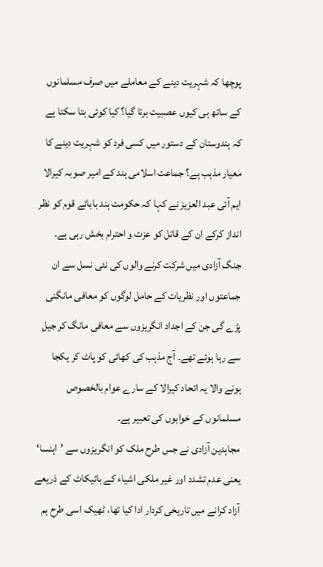پوچھا کہ شہریت دینے کے معاملے میں صرف مسلمانوں کے ساتھ ہی کیوں عصبیت برتا گیا؟ کیا کوئی بتا سکتا ہے کہ ہندوستان کے دستور میں کسی فرد کو شہریت دینے کا معیار مذہب ہے؟ جماعت اسلامی ہند کے امیر صوبہ کیرالا ایم آئی عبد العزیز نے کہا کہ حکومت ہند بابائے قوم کو نظر انداز کرکے ان کے قاتل کو عزت و احترام بخش رہی ہے۔ جنگ آزادی میں شرکت کرنے والوں کی نئی نسل سے ان جماعتوں اور نظریات کے حامل لوگوں کو معافی مانگنی پڑے گی جن کے اجداد انگریزوں سے معافی مانگ کر جیل سے رہا ہوئے تھے۔ آج مذہب کی کھائی کو پاٹ کر یکجا ہونے والا یہ اتحاد کیرالا کے سارے عوام بالخصوص مسلمانوں کے خوابوں کی تعبیر ہے۔
مجاہدین آزادی نے جس طرح ملک کو انگریزوں سے ’اہنسا‘ یعنی عدم تشدد اور غیر ملکی اشیاء کے بائیکاٹ کے ذریعے آزاد کرانے میں تاریخی کردار ادا کیا تھا، ٹھیک اسی طرح ہم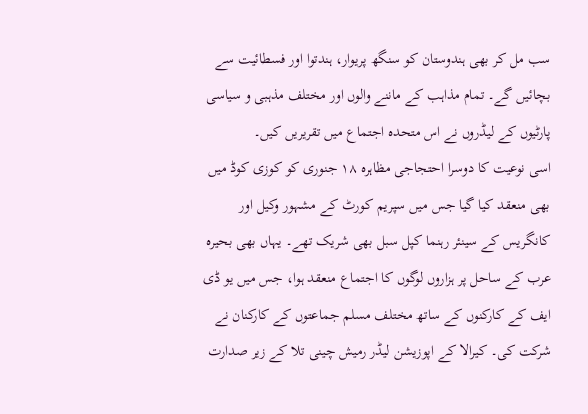سب مل کر بھی ہندوستان کو سنگھ پریوار، ہندتوا اور فسطائیت سے بچائیں گے۔ تمام مذاہب کے ماننے والوں اور مختلف مذہبی و سیاسی پارٹیوں کے لیڈروں نے اس متحدہ اجتماع میں تقریریں کیں۔
اسی نوعیت کا دوسرا احتجاجی مظاہرہ ۱۸ جنوری کو کوزی کوڈ میں بھی منعقد کیا گیا جس میں سپریم کورٹ کے مشہور وکیل اور کانگریس کے سینئر رہنما کپل سبل بھی شریک تھے۔ یہاں بھی بحیرہ عرب کے ساحل پر ہزاروں لوگوں کا اجتماع منعقد ہوا، جس میں یو ڈی ایف کے کارکنوں کے ساتھ مختلف مسلم جماعتوں کے کارکنان نے شرکت کی۔ کیرالا کے اپوزیشن لیڈر رمیش چینی تلا کے زیر صدارت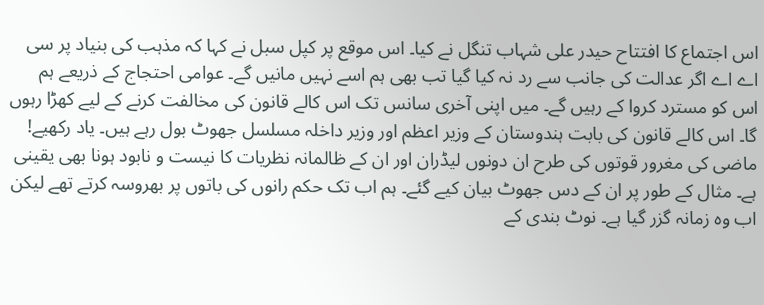اس اجتماع کا افتتاح حیدر علی شہاب تنگل نے کیا۔ اس موقع پر کپل سبل نے کہا کہ مذہب کی بنیاد پر سی اے اے اگر عدالت کی جانب سے رد نہ کیا گیا تب بھی ہم اسے نہیں مانیں گے۔ عوامی احتجاج کے ذریعے ہم اس کو مسترد کروا کے رہیں گے۔ میں اپنی آخری سانس تک اس کالے قانون کی مخالفت کرنے کے لیے کھڑا رہوں گا۔ اس کالے قانون کی بابت ہندوستان کے وزیر اعظم اور وزیر داخلہ مسلسل جھوٹ بول رہے ہیں۔ یاد رکھیے! ماضی کی مغرور قوتوں کی طرح ان دونوں لیڈران اور ان کے ظالمانہ نظریات کا نیست و نابود ہونا بھی یقینی ہے۔ مثال کے طور پر ان کے دس جھوٹ بیان کیے گئے۔ ہم اب تک حکم رانوں کی باتوں پر بھروسہ کرتے تھے لیکن اب وہ زمانہ گزر گیا ہے۔ نوٹ بندی کے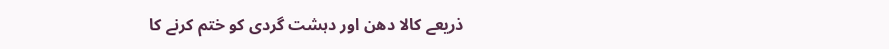ذریعے کالا دھن اور دہشت گردی کو ختم کرنے کا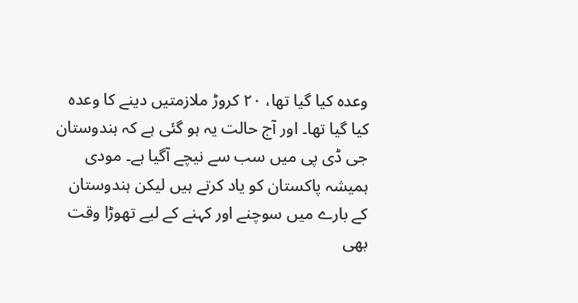وعدہ کیا گیا تھا، ۲۰ کروڑ ملازمتیں دینے کا وعدہ کیا گیا تھا۔ اور آج حالت یہ ہو گئی ہے کہ ہندوستان جی ڈی پی میں سب سے نیچے آگیا ہے۔ مودی ہمیشہ پاکستان کو یاد کرتے ہیں لیکن ہندوستان کے بارے میں سوچنے اور کہنے کے لیے تھوڑا وقت بھی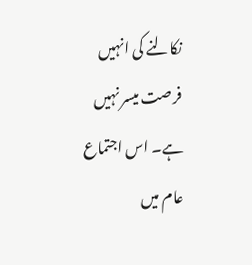نکالنے کی انہیں فرصت میسر نہیں ہے۔ اس اجتماع عام میں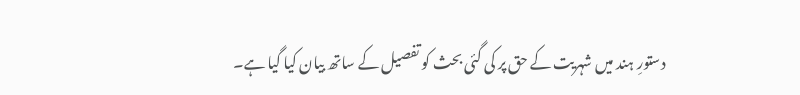دستورِ ہند میں شہریت کے حق پر کی گئی بحث کو تفصیل کے ساتھ بیان کیا گیا ہے۔